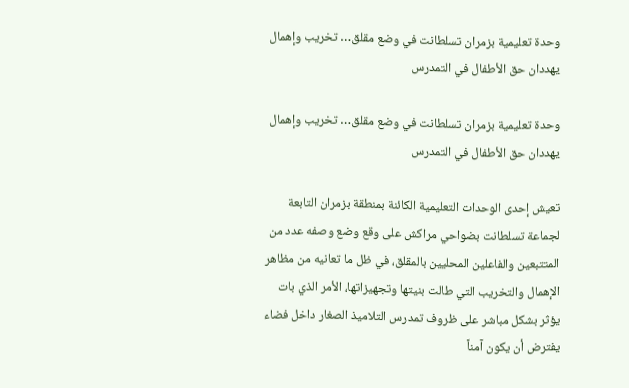وحدة تعليمية بزمران تسلطانت في وضع مقلق… تخريب وإهمال يهددان حق الأطفال في التمدرس

وحدة تعليمية بزمران تسلطانت في وضع مقلق… تخريب وإهمال يهددان حق الأطفال في التمدرس

تعيش إحدى الوحدات التعليمية الكائنة بمنطقة بزمران التابعة لجماعة تسلطانت بضواحي مراكش على وقع وضع وصفه عدد من المتتبعين والفاعلين المحليين بالمقلق، في ظل ما تعانيه من مظاهر الإهمال والتخريب التي طالت بنيتها وتجهيزاتها، الأمر الذي بات يؤثر بشكل مباشر على ظروف تمدرس التلاميذ الصغار داخل فضاء يفترض أن يكون آمناً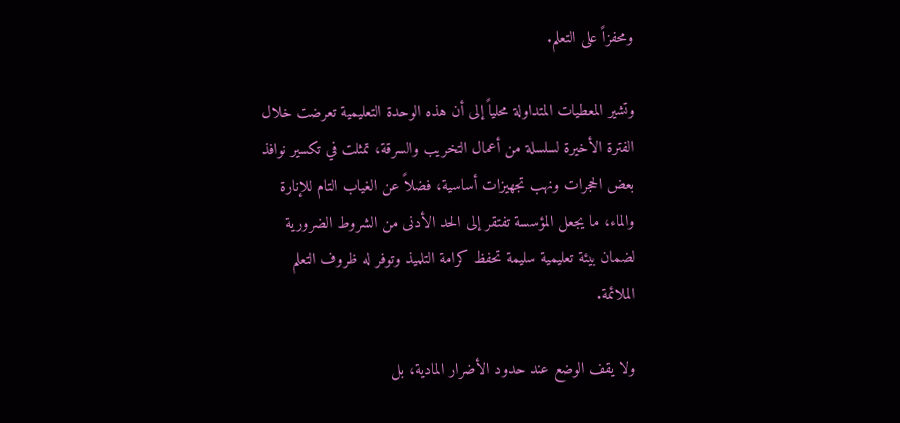ومحفزاً على التعلم.

وتشير المعطيات المتداولة محلياً إلى أن هذه الوحدة التعليمية تعرضت خلال الفترة الأخيرة لسلسلة من أعمال التخريب والسرقة، تمثلت في تكسير نوافذ بعض الحجرات ونهب تجهيزات أساسية، فضلاً عن الغياب التام للإنارة والماء، ما يجعل المؤسسة تفتقر إلى الحد الأدنى من الشروط الضرورية لضمان بيئة تعليمية سليمة تحفظ كرامة التلميذ وتوفر له ظروف التعلم الملائمة.

ولا يقف الوضع عند حدود الأضرار المادية، بل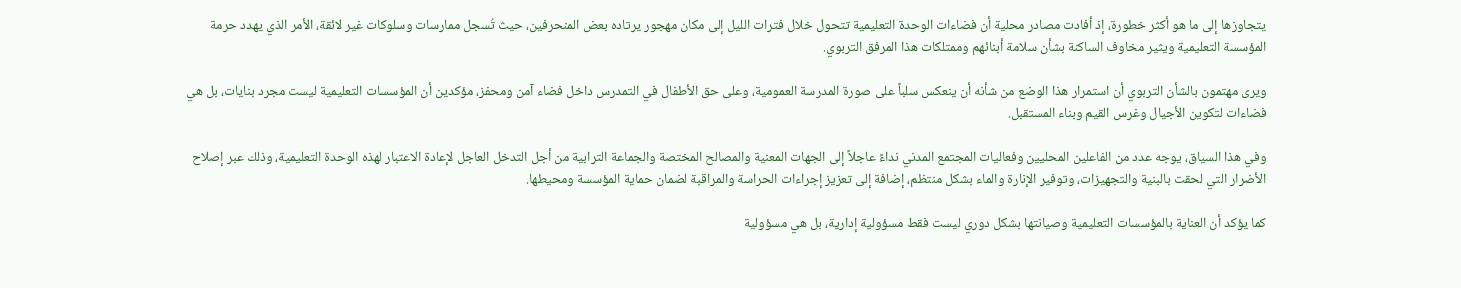يتجاوزها إلى ما هو أكثر خطورة، إذ أفادت مصادر محلية أن فضاءات الوحدة التعليمية تتحول خلال فترات الليل إلى مكان مهجور يرتاده بعض المنحرفين، حيث تُسجل ممارسات وسلوكات غير لائقة، الأمر الذي يهدد حرمة المؤسسة التعليمية ويثير مخاوف الساكنة بشأن سلامة أبنائهم وممتلكات هذا المرفق التربوي.

ويرى مهتمون بالشأن التربوي أن استمرار هذا الوضع من شأنه أن ينعكس سلباً على صورة المدرسة العمومية، وعلى حق الأطفال في التمدرس داخل فضاء آمن ومحفز، مؤكدين أن المؤسسات التعليمية ليست مجرد بنايات، بل هي فضاءات لتكوين الأجيال وغرس القيم وبناء المستقبل.

وفي هذا السياق، يوجه عدد من الفاعلين المحليين وفعاليات المجتمع المدني نداءً عاجلاً إلى الجهات المعنية والمصالح المختصة والجماعة الترابية من أجل التدخل العاجل لإعادة الاعتبار لهذه الوحدة التعليمية، وذلك عبر إصلاح الأضرار التي لحقت بالبنية والتجهيزات، وتوفير الإنارة والماء بشكل منتظم، إضافة إلى تعزيز إجراءات الحراسة والمراقبة لضمان حماية المؤسسة ومحيطها.

كما يؤكد أن العناية بالمؤسسات التعليمية وصيانتها بشكل دوري ليست فقط مسؤولية إدارية، بل هي مسؤولية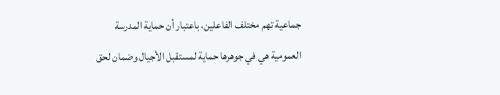جماعية تهم مختلف الفاعلين، باعتبار أن حماية المدرسة العمومية هي في جوهرها حماية لمستقبل الأجيال وضمان لحق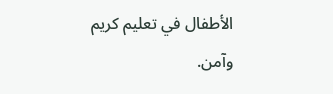الأطفال في تعليم كريم وآمن.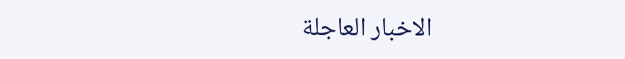الاخبار العاجلة